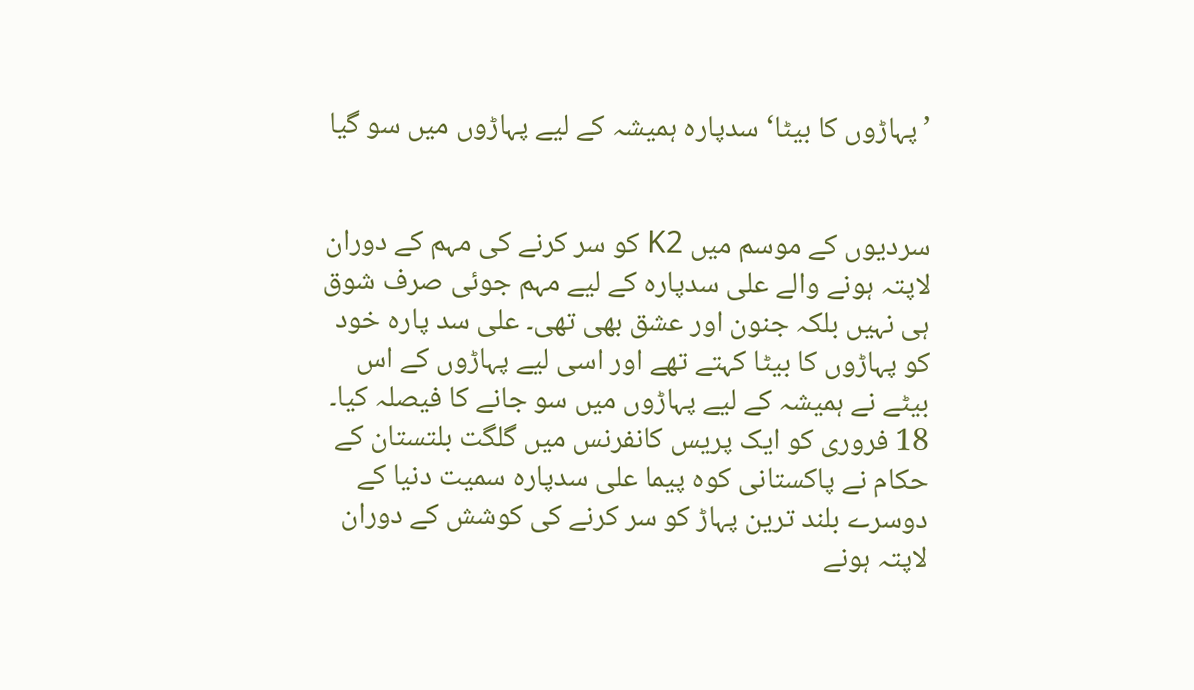’پہاڑوں کا بیٹا‘ سدپارہ ہمیشہ کے لیے پہاڑوں میں سو گیا


سردیوں کے موسم میں K2 کو سر کرنے کی مہم کے دوران لاپتہ ہونے والے علی سدپارہ کے لیے مہم جوئی صرف شوق ہی نہیں بلکہ جنون اور عشق بھی تھی۔ علی سد پارہ خود کو پہاڑوں کا بیٹا کہتے تھے اور اسی لیے پہاڑوں کے اس بیٹے نے ہمیشہ کے لیے پہاڑوں میں سو جانے کا فیصلہ کیا۔ 18 فروری کو ایک پریس کانفرنس میں گلگت بلتستان کے حکام نے پاکستانی کوہ پیما علی سدپارہ سمیت دنیا کے دوسرے بلند ترین پہاڑ کو سر کرنے کی کوشش کے دوران لاپتہ ہونے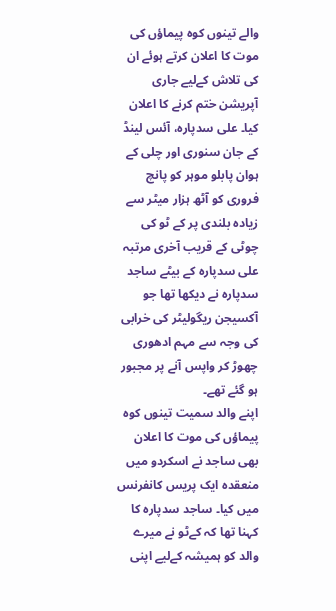والے تینوں کوہ پیماؤں کی موت کا اعلان کرتے ہوئے ان کی تلاش کےلیے جاری آپریشن ختم کرنے کا اعلان کیا۔ علی سدپارہ، آئس لینڈ کے جان سنوری اور چلی کے ہوان پابلو موہر کو پانچ فروری کو آٹھ ہزار میٹر سے زیادہ بلندی پر کے ٹو کی چوٹی کے قریب آخری مرتبہ علی سدپارہ کے بیٹے ساجد سدپارہ نے دیکھا تھا جو آکسیجن ریگولیٹر کی خرابی کی وجہ سے مہم ادھوری چھوڑ کر واپس آنے پر مجبور ہو گئے تھے۔
اپنے والد سمیت تینوں کوہ پیماؤں کی موت کا اعلان بھی ساجد نے اسکردو میں منعقدہ ایک پریس کانفرنس میں کیا۔ ساجد سدپارہ کا کہنا تھا کہ کےٹو نے میرے والد کو ہمیشہ کےلیے اپنی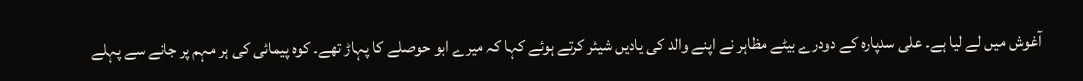آغوش میں لے لیا ہے۔ علی سدپارہ کے دودرے بیٹے مظاہر نے اپنے والد کی یادیں شیئر کرتے ہوئے کہا کہ میرے ابو حوصلے کا پہاڑ تھے۔ کوہ پیمائی کی ہر مہم پر جانے سے پہلے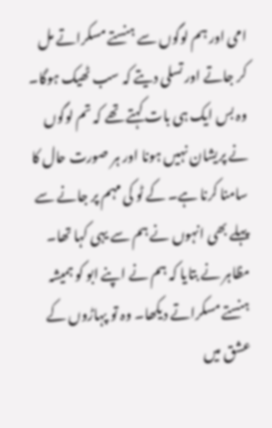امی اور ہم لوگوں سے ہنستے مسکراتے مل کر جاتے اور تسلی دیتے کہ سب ٹھیک ہوگا۔ وہ بس ایک ہی بات کہتے تھے کہ تم لوگوں نے پریشان نہیں ہونا اور ہر صورت حال کا سامنا کرنا ہے۔ کے ٹو کی مہم پر جانے سے پہلے بھی انہوں نے ہم سے یہی کہا تھا۔ مظاہر نے بتایا کہ ہم نے اپنے ابو کو ہمیشہ ہنستے مسکراتے دیکھا۔ وہ تو پہاڑوں کے عشق میں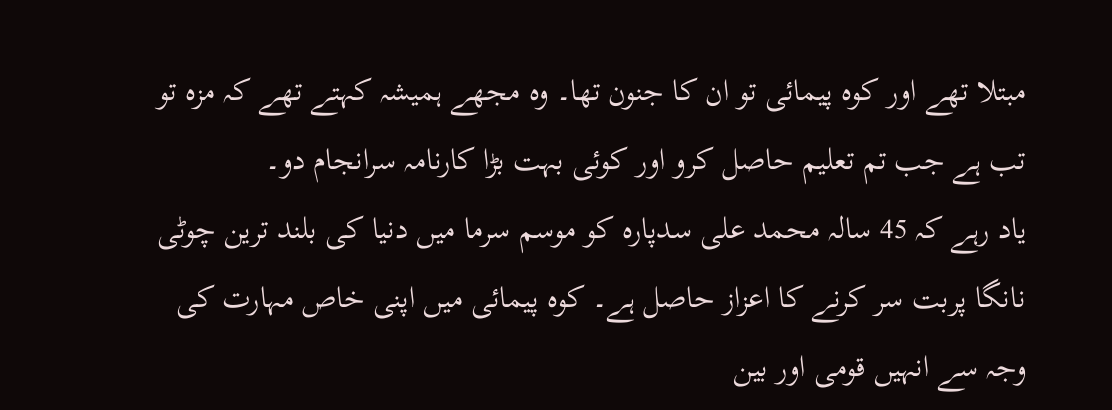مبتلا تھے اور کوہ پیمائی تو ان کا جنون تھا۔ وہ مجھے ہمیشہ کہتے تھے کہ مزہ تو تب ہے جب تم تعلیم حاصل کرو اور کوئی بہت بڑا کارنامہ سرانجام دو۔
یاد رہے کہ 45 سالہ محمد علی سدپارہ کو موسم سرما میں دنیا کی بلند ترین چوٹی نانگا پربت سر کرنے کا اعزاز حاصل ہے۔ کوہ پیمائی میں اپنی خاص مہارت کی وجہ سے انہیں قومی اور بین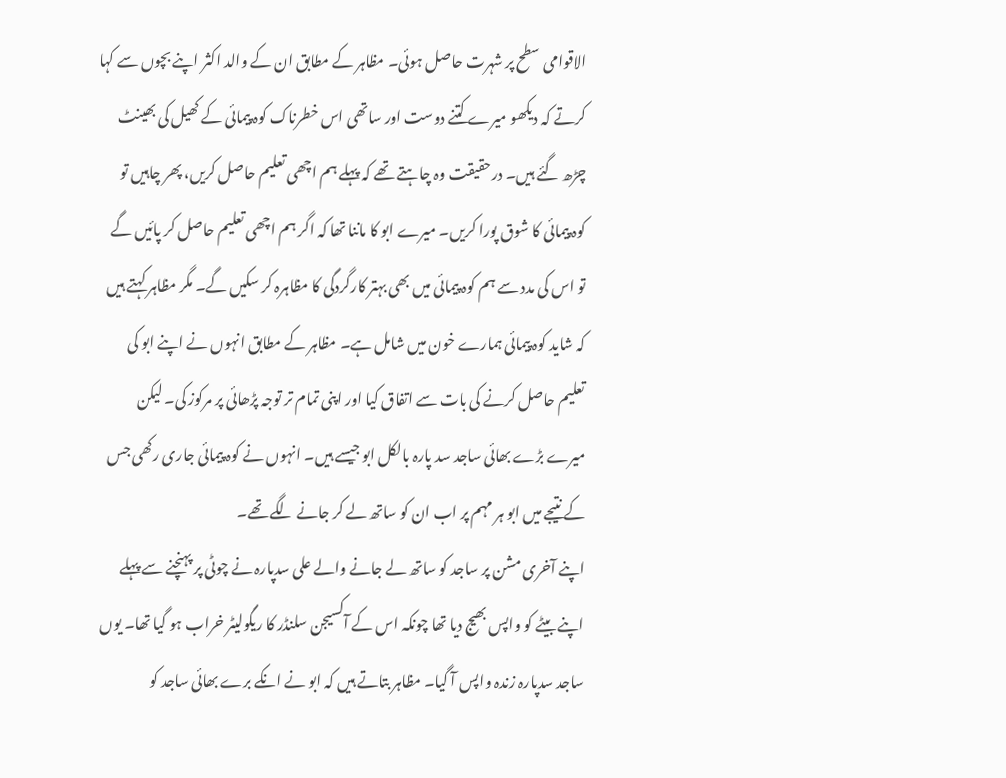الاقوامی سطح پر شہرت حاصل ہوئی۔ مظاہر کے مطابق ان کے والد اکثر اپنے بچوں سے کہا کرتے کہ دیکھو میرے کتنے دوست اور ساتھی اس خطرناک کوہ پیمائی کے کھیل کی بھینٹ چڑھ گئے ہیں۔ درحقیقت وہ چاہتے تھے کہ پہلے ہم اچھی تعلیم حاصل کریں، پھر چاہیں تو کوہ پیمائی کا شوق پورا کریں۔ میرے ابو کا ماننا تھا کہ اگر ہم اچھی تعلیم حاصل کر پائیں گے تو اس کی مدد سے ہم کوہ پیمائی میں بھی بہتر کارگردگی کا مظاہرہ کر سکیں گے۔ مگر مظاہر کہتے ہیں کہ شاید کوہ پیمائی ہمارے خون میں شامل ہے۔ مظاہر کے مطابق انہوں نے اپنے ابو کی تعلیم حاصل کرنے کی بات سے اتفاق کیا اور اپنی تمام تر توجہ پڑھائی پر مرکوز کی۔ لیکن میرے بڑے بھائی ساجد سد پارہ بالکل ابو جیسے ہیں۔ انہوں نے کوہ پیمائی جاری رکھی جس کے نتیجے میں ابو ہر مہم پر اب ان کو ساتھ لے کر جانے لگے تھے۔
اپنے آخری مشن پر ساجد کو ساتھ لے جانے والے علی سدپارہ نے چوٹی پر پہنچنے سے پہلے اپنے بیٹے کو واپس بھیج دیا تھا چونکہ اس کے آکسیجن سلنڈر کا ریگولیٹر خراب ہو گیا تھا۔ یوں ساجد سدپارہ زندہ واپس آ گیا۔ مظاہر بتاتے ہیں کہ ابو نے انکے برے بھائی ساجد کو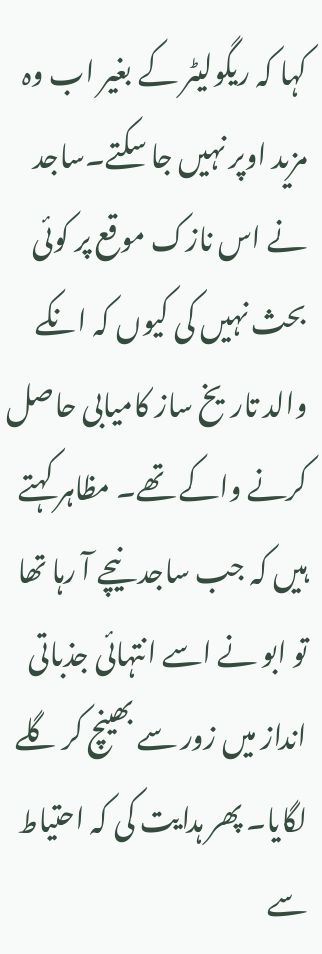کہا کہ ریگولیٹر کے بغیر اب وہ مزید اوپر نہیں جا سکتے۔ساجد نے اس نازک موقع پر کوئی بحث نہیں کی کیوں کہ انکے والد تاریخ ساز کامیابی حاصل کرنے واکے تھے۔ مظاہر کہتے ہیں کہ جب ساجد نیچے آ رہا تھا تو ابو نے اسے انتہائی جذباتی انداز میں زور سے بھینچ کر گلے لگایا۔ پھر ہدایت کی کہ احتیاط سے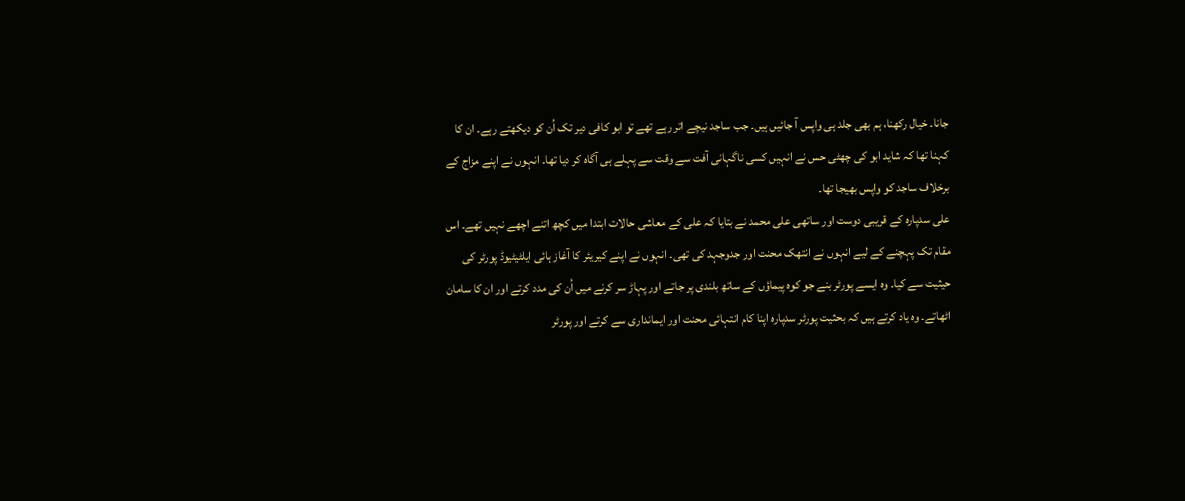جانا۔ خیال رکھنا، ہم بھی جلد ہی واپس آ جائیں ہیں۔ جب ساجد نیچے اتر رہے تھے تو ابو کافی دیر تک اُن کو دیکھتے رہے۔ ان کا کہنا تھا کہ شاید ابو کی چھٹی حس نے انہیں کسی ناگہانی آفت سے وقت سے پہلے ہی آگاہ کر دیا تھا۔ انہوں نے اپنے مزاج کے برخلاف ساجد کو واپس بھیجا تھا۔
علی سدپارہ کے قریبی دوست اور ساتھی علی محمد نے بتایا کہ علی کے معاشی حالات ابتدا میں کچھ اتنے اچھے نہیں تھے۔ اس مقام تک پہچنے کے لیے انہوں نے انتھک محنت اور جدوجہد کی تھی۔ انہوں نے اپنے کیریئر کا آغاز ہائی ایلٹیٹیوڈ پورٹر کی حیثیت سے کیا۔ وہ ایسے پورٹر بنے جو کوہ پیماؤں کے ساتھ بلندی پر جاتے اور پہاڑ سر کرنے میں اُن کی مدد کرتے اور ان کا سامان اٹھاتے۔ وہ یاد کرتے ہیں کہ بحثیت پورٹر سدپارہ اپنا کام انتہائی محنت اور ایمانداری سے کرتے اور پورٹر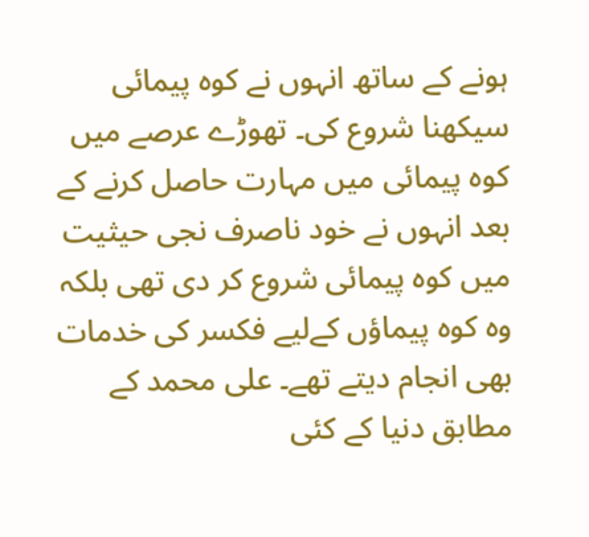ہونے کے ساتھ انہوں نے کوہ پیمائی سیکھنا شروع کی۔ تھوڑے عرصے میں کوہ پیمائی میں مہارت حاصل کرنے کے بعد انہوں نے خود ناصرف نجی حیثیت میں کوہ پیمائی شروع کر دی تھی بلکہ وہ کوہ پیماؤں کےلیے فکسر کی خدمات بھی انجام دیتے تھے۔ علی محمد کے مطابق دنیا کے کئی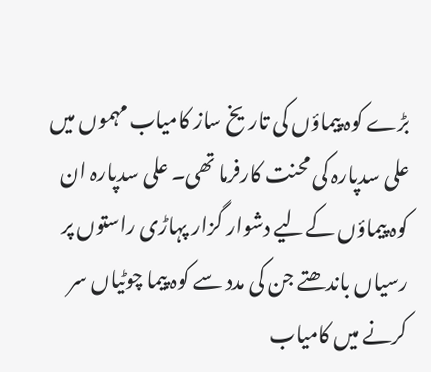بڑے کوہ پیماؤں کی تاریخ ساز کامیاب مہموں میں علی سدپارہ کی محنت کارفرما تھی۔ علی سدپارہ ان کوہ پیماؤں کےلیے دشوار گزار پہاڑی راستوں پر رسیاں باندھتے جن کی مدد سے کوہ پیما چوٹیاں سر کرنے میں کامیاب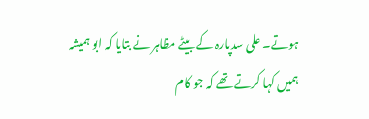ہوتے۔ علی سدپارہ کے بیٹے مظاہر نے بتایا کہ ابو ہمیشہ ہمیں کہا کرتے تھے کہ جو کام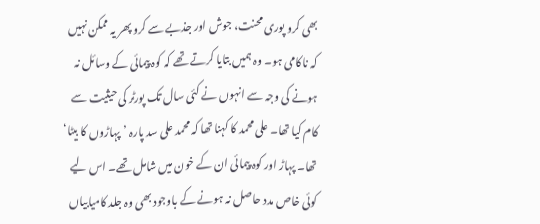بھی کرو پوری محنت، جوش اور جذبے سے کرو پھر یہ ممکن نہیں کہ ناکامی ہو۔ وہ ہمیں بتایا کرتے تھے کہ کوہ پیمائی کے وسائل نہ ہونے کی وجہ سے انہوں نے کئی سال تک پورٹر کی حیثیت سے کام کیا تھا۔ علی محمد کا کہنا تھا کہ محمد علی سد پارہ ’پہاڑوں کا بیٹا‘ تھا۔ پہاڑ اور کوہ پیمائی ان کے خون میں شامل تھے۔ اس لیے کوئی خاص مدد حاصل نہ ہونے کے باوجود بھی وہ جلد کامیابیاں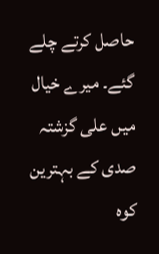حاصل کرتے چلے گئے۔ میرے خیال میں علی گزشتہ صدی کے بہترین کوہ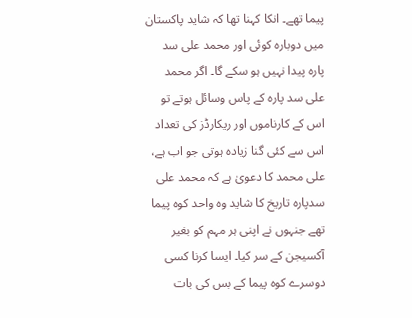پیما تھے۔ انکا کہنا تھا کہ شاید پاکستان میں دوبارہ کوئی اور محمد علی سد پارہ پیدا نہیں ہو سکے گا۔ اگر محمد علی سد پارہ کے پاس وسائل ہوتے تو اس کے کارناموں اور ریکارڈز کی تعداد اس سے کئی گنا زیادہ ہوتی جو اب ہے، علی محمد کا دعویٰ ہے کہ محمد علی سدپارہ تاریخ کا شاید وہ واحد کوہ پیما تھے جنہوں نے اپنی ہر مہم کو بغیر آکسیجن کے سر کیا۔ ایسا کرنا کسی دوسرے کوہ پیما کے بس کی بات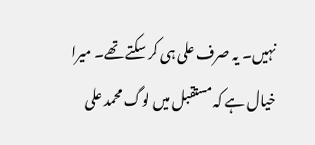نہیں۔ یہ صرف علی ہی کر سکتے تھے۔ میرا خیال ہے کہ مستقبل میں لوگ محمد علی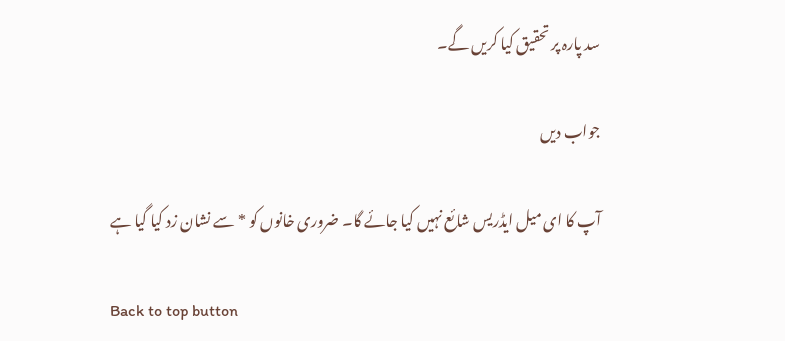سد پارہ پر تحقیق کیا کریں گے۔

جواب دیں

آپ کا ای میل ایڈریس شائع نہیں کیا جائے گا۔ ضروری خانوں کو * سے نشان زد کیا گیا ہے

Back to top button